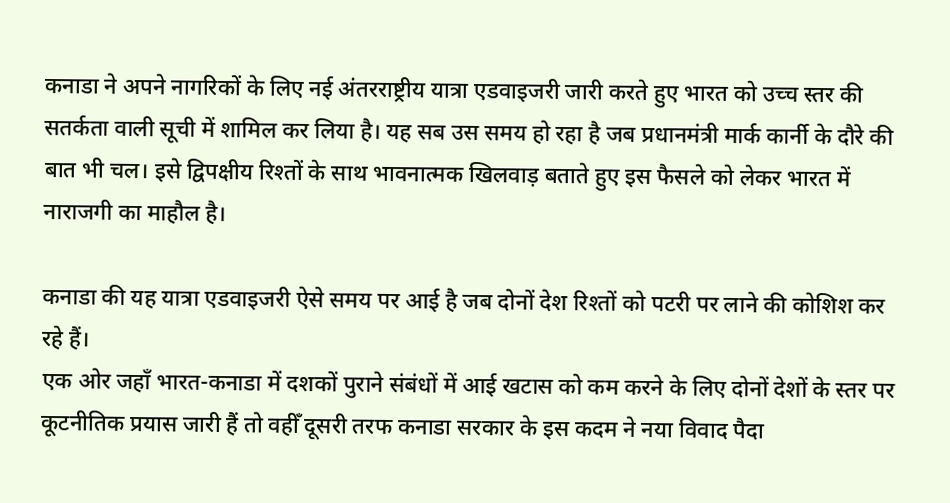कनाडा ने अपने नागरिकों के लिए नई अंतरराष्ट्रीय यात्रा एडवाइजरी जारी करते हुए भारत को उच्च स्तर की सतर्कता वाली सूची में शामिल कर लिया है। यह सब उस समय हो रहा है जब प्रधानमंत्री मार्क कार्नी के दौरे की बात भी चल। इसे द्विपक्षीय रिश्तों के साथ भावनात्मक खिलवाड़ बताते हुए इस फैसले को लेकर भारत में नाराजगी का माहौल है।

कनाडा की यह यात्रा एडवाइजरी ऐसे समय पर आई है जब दोनों देश रिश्तों को पटरी पर लाने की कोशिश कर रहे हैं।
एक ओर जहाँ भारत-कनाडा में दशकों पुराने संबंधों में आई खटास को कम करने के लिए दोनों देशों के स्तर पर कूटनीतिक प्रयास जारी हैं तो वहीँ दूसरी तरफ कनाडा सरकार के इस कदम ने नया विवाद पैदा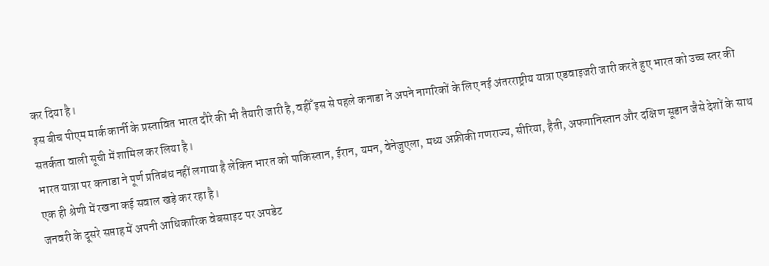कर दिया है।
इस बीच पीएम मार्क कार्नी के प्रस्तावित भारत दौरे की भी तैयारी जारी है, वहीँ इस से पहले कनाडा ने अपने नागरिकों के लिए नई अंतरराष्ट्रीय यात्रा एडवाइजरी जारी करते हुए भारत को उच्च स्तर की सतर्कता वाली सूची में शामिल कर लिया है।
भारत यात्रा पर कनाडा ने पूर्ण प्रतिबंध नहीं लगाया है लेकिन भारत को पाकिस्तान, ईरान, यमन, वेनेजुएला, मध्य अफ्रीकी गणराज्य, सीरिया, हैती, अफगानिस्तान और दक्षिण सूडान जैसे देशों के साथ एक ही श्रेणी में रखना कई सवाल खड़े कर रहा है।
जनवरी के दूसरे सप्ताह में अपनी आधिकारिक वेबसाइट पर अपडेट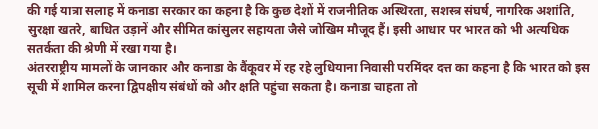की गई यात्रा सलाह में कनाडा सरकार का कहना है कि कुछ देशों में राजनीतिक अस्थिरता, सशस्त्र संघर्ष, नागरिक अशांति, सुरक्षा खतरे, बाधित उड़ानें और सीमित कांसुलर सहायता जैसे जोखिम मौजूद हैं। इसी आधार पर भारत को भी अत्यधिक सतर्कता की श्रेणी में रखा गया है।
अंतरराष्ट्रीय मामलों के जानकार और कनाडा के वैंकूवर में रह रहे लुधियाना निवासी परमिंदर दत्त का कहना है कि भारत को इस सूची में शामिल करना द्विपक्षीय संबंधों को और क्षति पहुंचा सकता है। कनाडा चाहता तो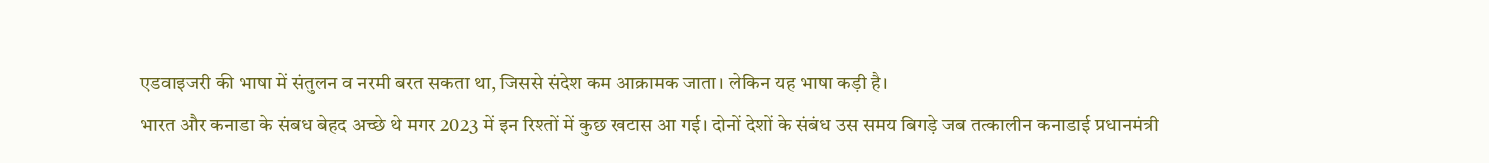एडवाइजरी की भाषा में संतुलन व नरमी बरत सकता था, जिससे संदेश कम आक्रामक जाता। लेकिन यह भाषा कड़ी है।
भारत और कनाडा के संबध बेहद अच्छे थे मगर 2023 में इन रिश्तों में कुछ खटास आ गई। दोनों देशों के संबंध उस समय बिगड़े जब तत्कालीन कनाडाई प्रधानमंत्री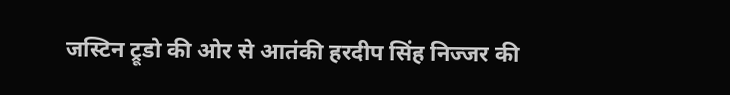जस्टिन ट्रूडो की ओर से आतंकी हरदीप सिंह निज्जर की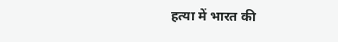हत्या में भारत की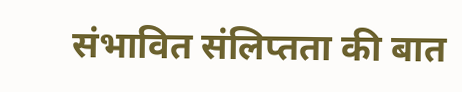संभावित संलिप्तता की बात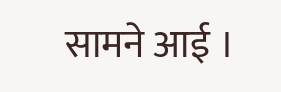सामने आई ।